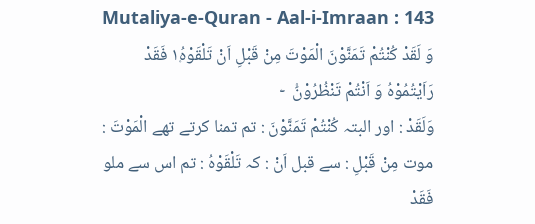Mutaliya-e-Quran - Aal-i-Imraan : 143
وَ لَقَدْ كُنْتُمْ تَمَنَّوْنَ الْمَوْتَ مِنْ قَبْلِ اَنْ تَلْقَوْهُ١۪ فَقَدْ رَاَیْتُمُوْهُ وَ اَنْتُمْ تَنْظُرُوْنَ۠   ۧ
وَلَقَدْ : اور البتہ كُنْتُمْ تَمَنَّوْنَ : تم تمنا کرتے تھے الْمَوْتَ : موت مِنْ قَبْلِ : سے قبل اَنْ : کہ تَلْقَوْهُ : تم اس سے ملو فَقَدْ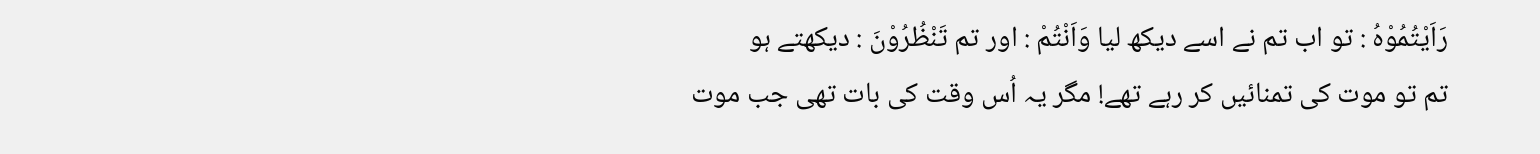رَاَيْتُمُوْهُ : تو اب تم نے اسے دیکھ لیا وَاَنْتُمْ : اور تم تَنْظُرُوْنَ : دیکھتے ہو
تم تو موت کی تمنائیں کر رہے تھے! مگر یہ اُس وقت کی بات تھی جب موت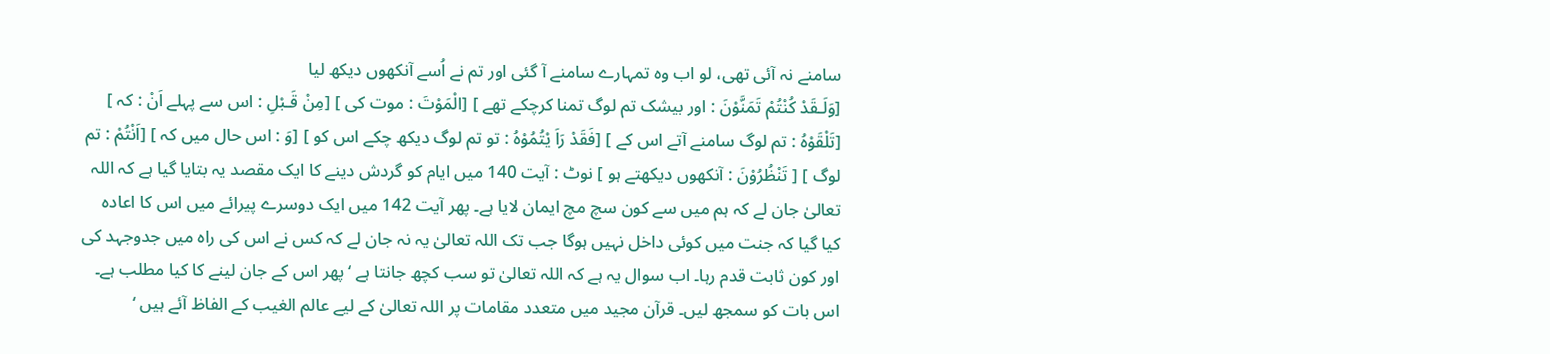سامنے نہ آئی تھی، لو اب وہ تمہارے سامنے آ گئی اور تم نے اُسے آنکھوں دیکھ لیا
[وَلَـقَدْ کُنْتُمْ تَمَنَّوْنَ : اور بیشک تم لوگ تمنا کرچکے تھے ] [الْمَوْتَ : موت کی ] [مِنْ قَـبْلِ : اس سے پہلے اَنْ : کہ ] [تَلْقَوْہُ : تم لوگ سامنے آتے اس کے ] [فَقَدْ رَاَ یْتُمُوْہُ : تو تم لوگ دیکھ چکے اس کو ] [وَ : اس حال میں کہ ] [اَنْتُمْ : تم لوگ ] [ تَنْظُرُوْنَ : آنکھوں دیکھتے ہو ] نوٹ : آیت 140 میں ایام کو گردش دینے کا ایک مقصد یہ بتایا گیا ہے کہ اللہ تعالیٰ جان لے کہ ہم میں سے کون سچ مچ ایمان لایا ہے۔ پھر آیت 142 میں ایک دوسرے پیرائے میں اس کا اعادہ کیا گیا کہ جنت میں کوئی داخل نہیں ہوگا جب تک اللہ تعالیٰ یہ نہ جان لے کہ کس نے اس کی راہ میں جدوجہد کی اور کون ثابت قدم رہا۔ اب سوال یہ ہے کہ اللہ تعالیٰ تو سب کچھ جانتا ہے ‘ پھر اس کے جان لینے کا کیا مطلب ہے۔ اس بات کو سمجھ لیں۔ قرآن مجید میں متعدد مقامات پر اللہ تعالیٰ کے لیے عالم الغیب کے الفاظ آئے ہیں ‘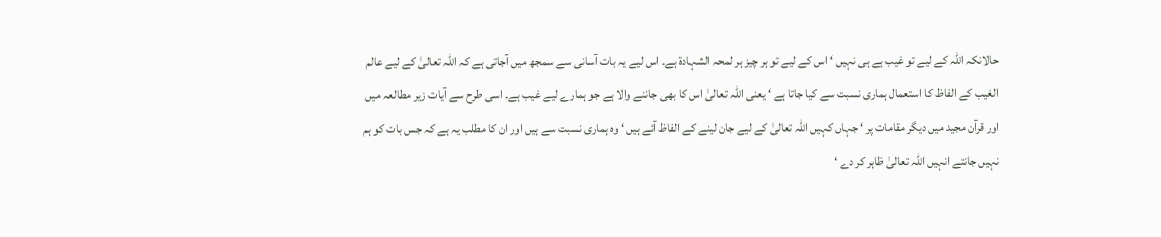حالانکہ اللہ کے لیے تو غیب ہے ہی نہیں ‘ اس کے لیے تو ہر چیز ہر لمحہ الشہادۃ ہے۔ اس لیے یہ بات آسانی سے سمجھ میں آجاتی ہے کہ اللہ تعالیٰ کے لیے عالم الغیب کے الفاظ کا استعمال ہماری نسبت سے کیا جاتا ہے ‘ یعنی اللہ تعالیٰ اس کا بھی جاننے والا ہے جو ہمارے لیے غیب ہے۔ اسی طرح سے آیات زیر مطالعہ میں اور قرآن مجید میں دیگر مقامات پر ‘ جہاں کہیں اللہ تعالیٰ کے لیے جان لینے کے الفاظ آئے ہیں ‘ وہ ہماری نسبت سے ہیں اور ان کا مطلب یہ ہے کہ جس بات کو ہم نہیں جانتے انہیں اللہ تعالیٰ ظاہر کر دے ‘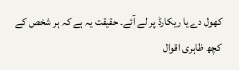کھول دے یا ریکارڈ پر لے آئے۔ حقیقت یہ ہے کہ ہر شخص کے کچھ ظاہری اقوال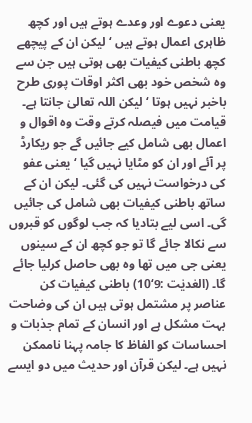یعنی دعوے اور وعدے ہوتے ہیں اور کچھ ظاہری اعمال ہوتے ہیں ‘ لیکن ان کے پیچھے کچھ باطنی کیفیات بھی ہوتی ہیں جن سے وہ شخص خود بھی اکثر اوقات پوری طرح باخبر نہیں ہوتا ‘ لیکن اللہ تعالیٰ جانتا ہے۔ قیامت میں فیصلہ کرتے وقت وہ اقوال و اعمال بھی شامل کیے جائیں گے جو ریکارڈ پر آئے اور ان کو مٹایا نہیں گیا ‘ یعنی عفو کی درخواست نہیں کی گئی۔ لیکن ان کے ساتھ باطنی کیفیات بھی شامل کی جائیں گی۔ اسی لیے بتادیا کہ جب لوگوں کو قبروں سے نکالا جائے گا تو جو کچھ ان کے سینوں یعنی جی میں تھا وہ بھی حاصل کرلیا جائے گا۔ (العٰدیٰت :9‘10) باطنی کیفیات کن عناصر پر مشتمل ہوتی ہیں ان کی وضاحت بہت مشکل ہے اور انسان کے تمام جذبات و احساسات کو الفاظ کا جامہ پہنا ناممکن نہیں ہے۔ لیکن قرآن اور حدیث میں دو ایسے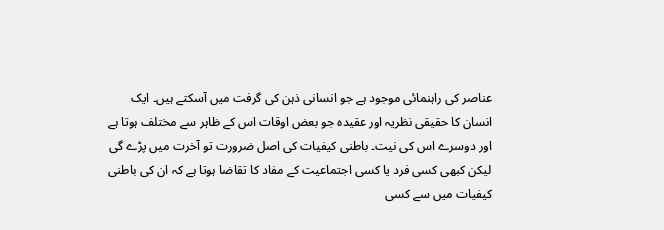عناصر کی راہنمائی موجود ہے جو انسانی ذہن کی گرفت میں آسکتے ہیں۔ ایک انسان کا حقیقی نظریہ اور عقیدہ جو بعض اوقات اس کے ظاہر سے مختلف ہوتا ہے اور دوسرے اس کی نیت۔ باطنی کیفیات کی اصل ضرورت تو آخرت میں پڑے گی لیکن کبھی کسی فرد یا کسی اجتماعیت کے مفاد کا تقاضا ہوتا ہے کہ ان کی باطنی کیفیات میں سے کسی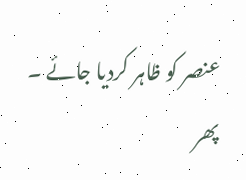عنصر کو ظاہر کردیا جائے ۔ پھر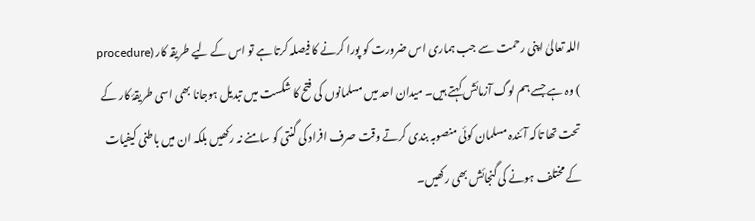اللہ تعالیٰ اپنی رحمت سے جب ہماری اس ضرورت کو پورا کرنے کا فیصلہ کرتا ہے تو اس کے لیے طریقہ کار (procedure ) وہ ہے جسے ہم لوگ آزمائش کہتے ہیں۔ میدان احد میں مسلمانوں کی فتح کا شکست میں تبدیل ہوجانا بھی اسی طریقۂ کار کے تحت تھا تاکہ آئندہ مسلمان کوئی منصوبہ بندی کرتے وقت صرف افراد کی گنتی کو سامنے نہ رکھیں بلکہ ان میں باطنی کیفیات کے مختلف ہونے کی گنجائش بھی رکھیں۔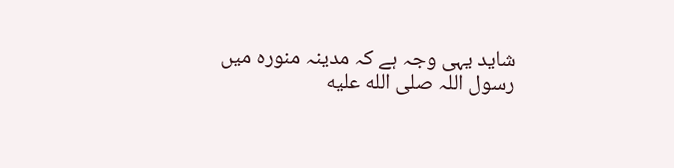شاید یہی وجہ ہے کہ مدینہ منورہ میں رسول اللہ صلى الله عليه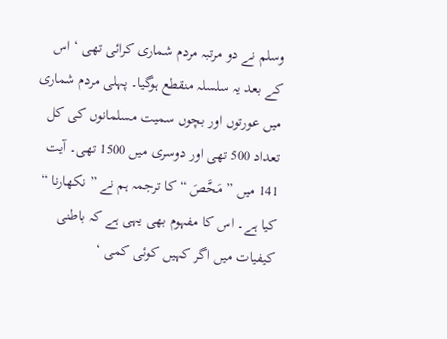وسلم نے دو مرتبہ مردم شماری کرائی تھی ‘ اس کے بعد یہ سلسلہ منقطع ہوگیا۔ پہلی مردم شماری میں عورتوں اور بچوں سمیت مسلمانوں کی کل تعداد 500 تھی اور دوسری میں 1500 تھی۔ آیت 141 میں ” مَحَّصَ “ کا ترجمہ ہم نے ” نکھارنا “ کیا ہے۔ اس کا مفہوم بھی یہی ہے کہ باطنی کیفیات میں اگر کہیں کوئی کمی ‘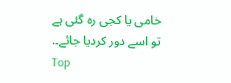خامی یا کجی رہ گئی ہے تو اسے دور کردیا جائے۔.
Top